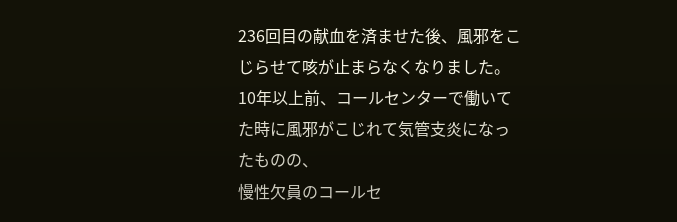236回目の献血を済ませた後、風邪をこじらせて咳が止まらなくなりました。
10年以上前、コールセンターで働いてた時に風邪がこじれて気管支炎になったものの、
慢性欠員のコールセ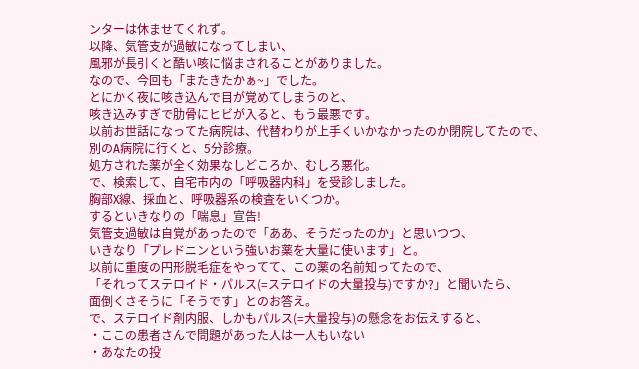ンターは休ませてくれず。
以降、気管支が過敏になってしまい、
風邪が長引くと酷い咳に悩まされることがありました。
なので、今回も「またきたかぁ~」でした。
とにかく夜に咳き込んで目が覚めてしまうのと、
咳き込みすぎで肋骨にヒビが入ると、もう最悪です。
以前お世話になってた病院は、代替わりが上手くいかなかったのか閉院してたので、
別のA病院に行くと、5分診療。
処方された薬が全く効果なしどころか、むしろ悪化。
で、検索して、自宅市内の「呼吸器内科」を受診しました。
胸部X線、採血と、呼吸器系の検査をいくつか。
するといきなりの「喘息」宣告!
気管支過敏は自覚があったので「ああ、そうだったのか」と思いつつ、
いきなり「プレドニンという強いお薬を大量に使います」と。
以前に重度の円形脱毛症をやってて、この薬の名前知ってたので、
「それってステロイド・パルス(=ステロイドの大量投与)ですか?」と聞いたら、
面倒くさそうに「そうです」とのお答え。
で、ステロイド剤内服、しかもパルス(=大量投与)の懸念をお伝えすると、
・ここの患者さんで問題があった人は一人もいない
・あなたの投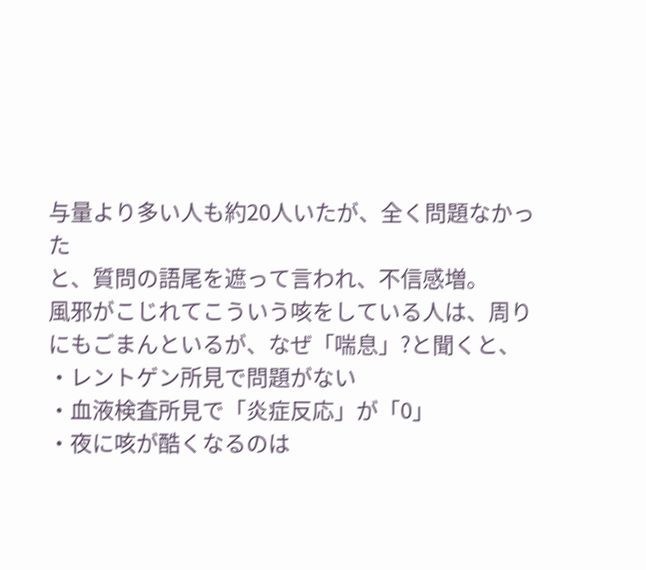与量より多い人も約20人いたが、全く問題なかった
と、質問の語尾を遮って言われ、不信感増。
風邪がこじれてこういう咳をしている人は、周りにもごまんといるが、なぜ「喘息」?と聞くと、
・レントゲン所見で問題がない
・血液検査所見で「炎症反応」が「0」
・夜に咳が酷くなるのは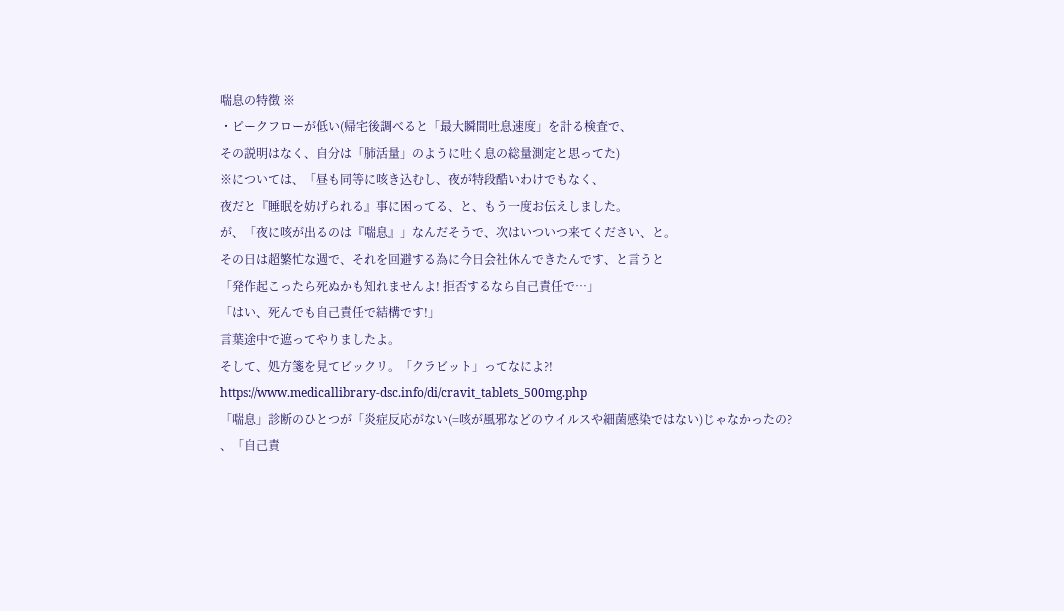喘息の特徴 ※
・ピークフローが低い(帰宅後調べると「最大瞬間吐息速度」を計る検査で、
その説明はなく、自分は「肺活量」のように吐く息の総量測定と思ってた)
※については、「昼も同等に咳き込むし、夜が特段酷いわけでもなく、
夜だと『睡眠を妨げられる』事に困ってる、と、もう一度お伝えしました。
が、「夜に咳が出るのは『喘息』」なんだそうで、次はいついつ来てください、と。
その日は超繁忙な週で、それを回避する為に今日会社休んできたんです、と言うと
「発作起こったら死ぬかも知れませんよ! 拒否するなら自己責任で…」
「はい、死んでも自己責任で結構です!」
言葉途中で遮ってやりましたよ。
そして、処方箋を見てビックリ。「クラビット」ってなによ?!
https://www.medicallibrary-dsc.info/di/cravit_tablets_500mg.php
「喘息」診断のひとつが「炎症反応がない(=咳が風邪などのウイルスや細菌感染ではない)じゃなかったの?
、「自己責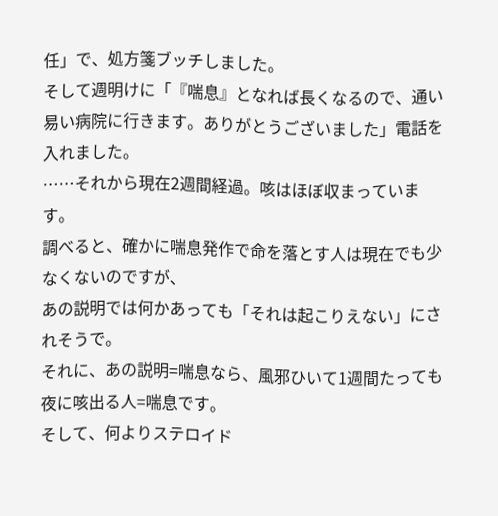任」で、処方箋ブッチしました。
そして週明けに「『喘息』となれば長くなるので、通い易い病院に行きます。ありがとうございました」電話を入れました。
……それから現在2週間経過。咳はほぼ収まっています。
調べると、確かに喘息発作で命を落とす人は現在でも少なくないのですが、
あの説明では何かあっても「それは起こりえない」にされそうで。
それに、あの説明=喘息なら、風邪ひいて1週間たっても夜に咳出る人=喘息です。
そして、何よりステロイド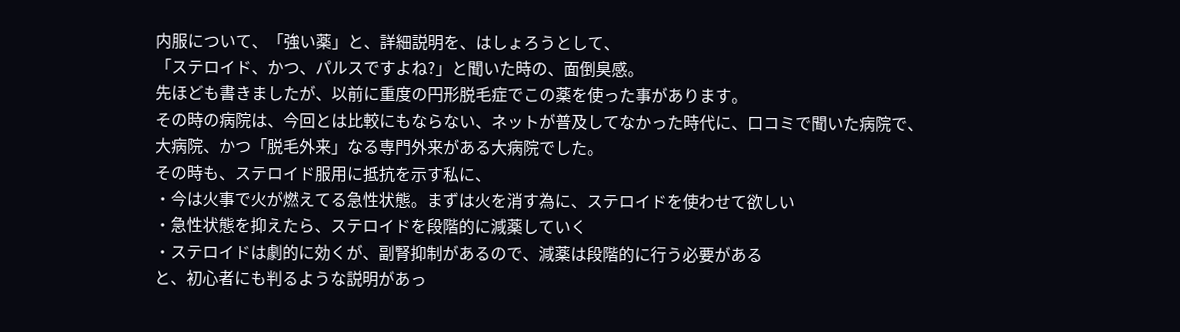内服について、「強い薬」と、詳細説明を、はしょろうとして、
「ステロイド、かつ、パルスですよね?」と聞いた時の、面倒臭感。
先ほども書きましたが、以前に重度の円形脱毛症でこの薬を使った事があります。
その時の病院は、今回とは比較にもならない、ネットが普及してなかった時代に、口コミで聞いた病院で、
大病院、かつ「脱毛外来」なる専門外来がある大病院でした。
その時も、ステロイド服用に抵抗を示す私に、
・今は火事で火が燃えてる急性状態。まずは火を消す為に、ステロイドを使わせて欲しい
・急性状態を抑えたら、ステロイドを段階的に減薬していく
・ステロイドは劇的に効くが、副腎抑制があるので、減薬は段階的に行う必要がある
と、初心者にも判るような説明があっ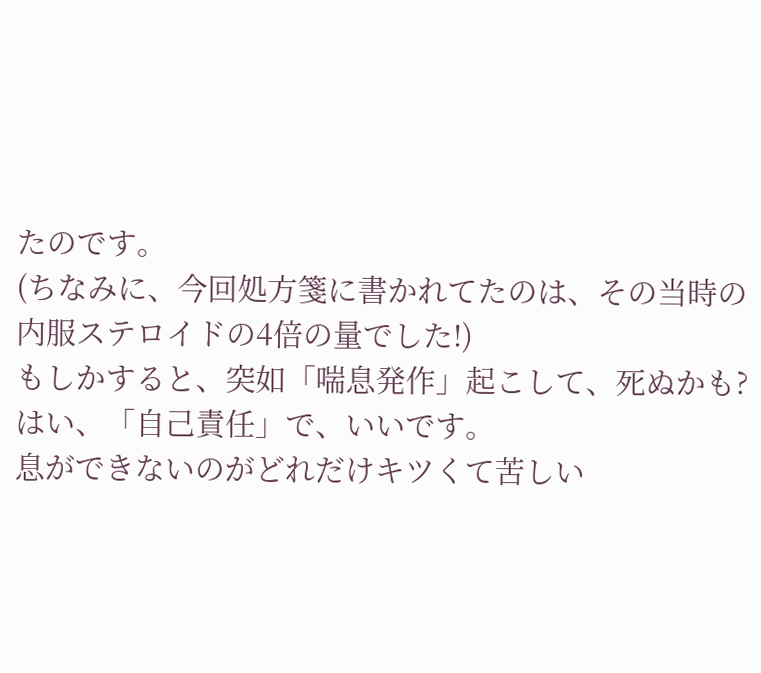たのです。
(ちなみに、今回処方箋に書かれてたのは、その当時の内服ステロイドの4倍の量でした!)
もしかすると、突如「喘息発作」起こして、死ぬかも?
はい、「自己責任」で、いいです。
息ができないのがどれだけキツくて苦しい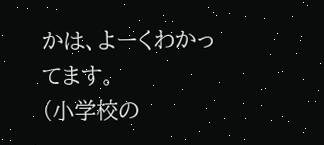かは、よーくわかってます。
(小学校の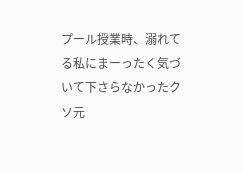プール授業時、溺れてる私にまーったく気づいて下さらなかったクソ元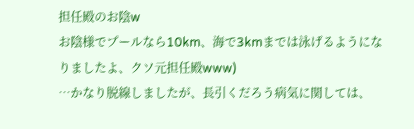担任殿のお陰w
お陰様でプールなら10km、海で3kmまでは泳げるようになりましたよ、クソ元担任殿www)
…かなり脱線しましたが、長引くだろう病気に関しては、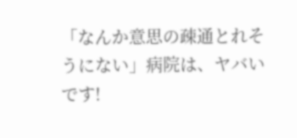「なんか意思の疎通とれそうにない」病院は、ヤバいです!